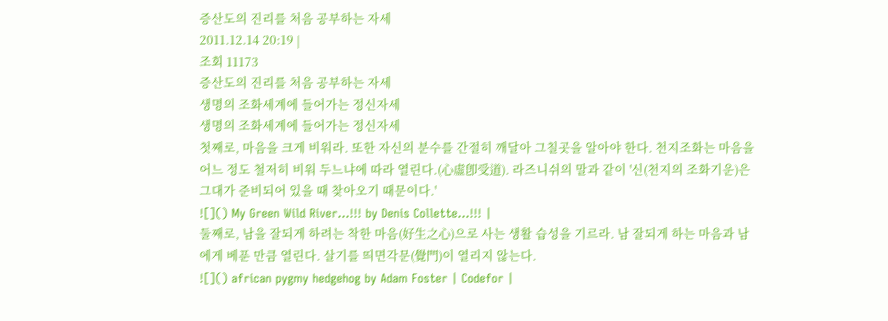증산도의 진리를 처음 공부하는 자세
2011.12.14 20:19 |
조회 11173
증산도의 진리를 처음 공부하는 자세
생명의 조화세계에 들어가는 정신자세
생명의 조화세계에 들어가는 정신자세
첫째로, 마음을 크게 비워라. 또한 자신의 분수를 간절히 깨달아 그칠곳을 알아야 한다. 천지조화는 마음을 어느 정도 철저히 비워 두느냐에 따라 열린다.(心虛卽受道). 라즈니쉬의 말과 같이 '신(천지의 조화기운)은 그대가 준비되어 있을 때 찾아오기 때문이다.'
![]() My Green Wild River…!!! by Denis Collette...!!! |
둘째로, 남을 잘되게 하려는 착한 마음(好生之心)으로 사는 생활 습성을 기르라. 남 잘되게 하는 마음과 남에게 베푼 만큼 열린다. 살기를 띄면각문(覺門)이 열리지 않는다.
![]() african pygmy hedgehog by Adam Foster | Codefor |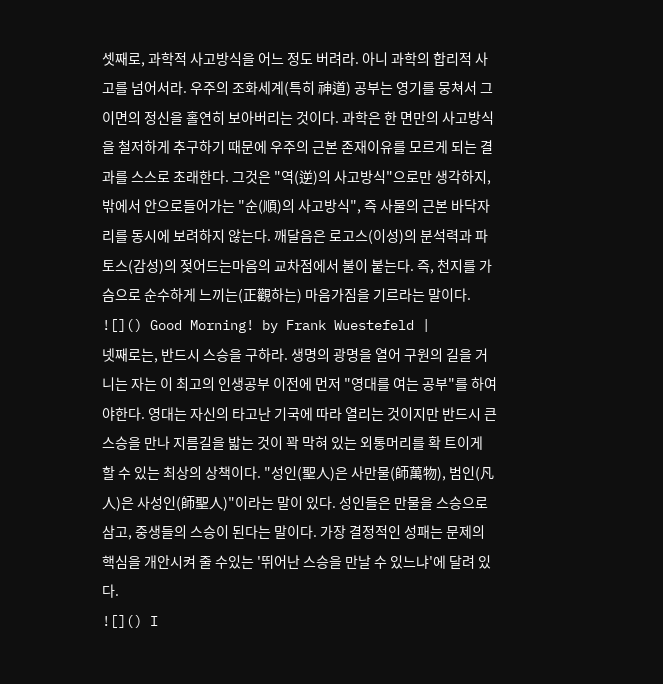셋째로, 과학적 사고방식을 어느 정도 버려라. 아니 과학의 합리적 사고를 넘어서라. 우주의 조화세계(특히 神道) 공부는 영기를 뭉쳐서 그 이면의 정신을 홀연히 보아버리는 것이다. 과학은 한 면만의 사고방식을 철저하게 추구하기 때문에 우주의 근본 존재이유를 모르게 되는 결과를 스스로 초래한다. 그것은 "역(逆)의 사고방식"으로만 생각하지, 밖에서 안으로들어가는 "순(順)의 사고방식", 즉 사물의 근본 바닥자리를 동시에 보려하지 않는다. 깨달음은 로고스(이성)의 분석력과 파토스(감성)의 젖어드는마음의 교차점에서 불이 붙는다. 즉, 천지를 가슴으로 순수하게 느끼는(正觀하는) 마음가짐을 기르라는 말이다.
![]() Good Morning! by Frank Wuestefeld |
넷째로는, 반드시 스승을 구하라. 생명의 광명을 열어 구원의 길을 거니는 자는 이 최고의 인생공부 이전에 먼저 "영대를 여는 공부"를 하여야한다. 영대는 자신의 타고난 기국에 따라 열리는 것이지만 반드시 큰 스승을 만나 지름길을 밟는 것이 꽉 막혀 있는 외통머리를 확 트이게 할 수 있는 최상의 상책이다. "성인(聖人)은 사만물(師萬物), 범인(凡人)은 사성인(師聖人)"이라는 말이 있다. 성인들은 만물을 스승으로 삼고, 중생들의 스승이 된다는 말이다. 가장 결정적인 성패는 문제의 핵심을 개안시켜 줄 수있는 '뛰어난 스승을 만날 수 있느냐'에 달려 있다.
![]() I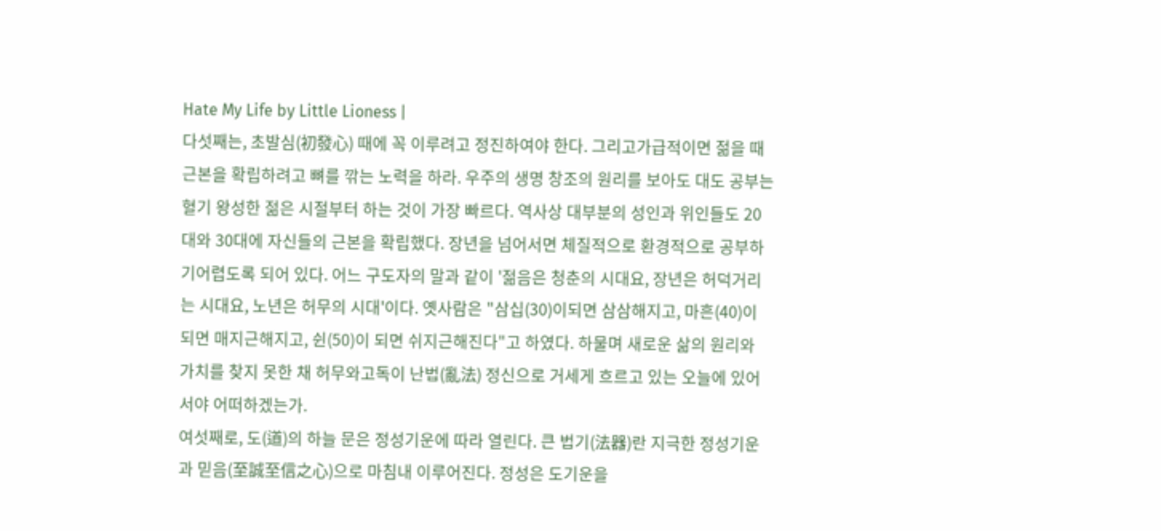Hate My Life by Little Lioness |
다섯째는, 초발심(初發心) 때에 꼭 이루려고 정진하여야 한다. 그리고가급적이면 젊을 때 근본을 확립하려고 뼈를 깎는 노력을 하라. 우주의 생명 창조의 원리를 보아도 대도 공부는 혈기 왕성한 젊은 시절부터 하는 것이 가장 빠르다. 역사상 대부분의 성인과 위인들도 20대와 30대에 자신들의 근본을 확립했다. 장년을 넘어서면 체질적으로 환경적으로 공부하기어렵도록 되어 있다. 어느 구도자의 말과 같이 '젊음은 청춘의 시대요, 장년은 허덕거리는 시대요, 노년은 허무의 시대'이다. 옛사람은 "삼십(30)이되면 삼삼해지고, 마흔(40)이 되면 매지근해지고, 쉰(50)이 되면 쉬지근해진다"고 하였다. 하물며 새로운 삶의 원리와 가치를 찾지 못한 채 허무와고독이 난법(亂法) 정신으로 거세게 흐르고 있는 오늘에 있어서야 어떠하겠는가.
여섯째로, 도(道)의 하늘 문은 정성기운에 따라 열린다. 큰 법기(法器)란 지극한 정성기운과 믿음(至誠至信之心)으로 마침내 이루어진다. 정성은 도기운을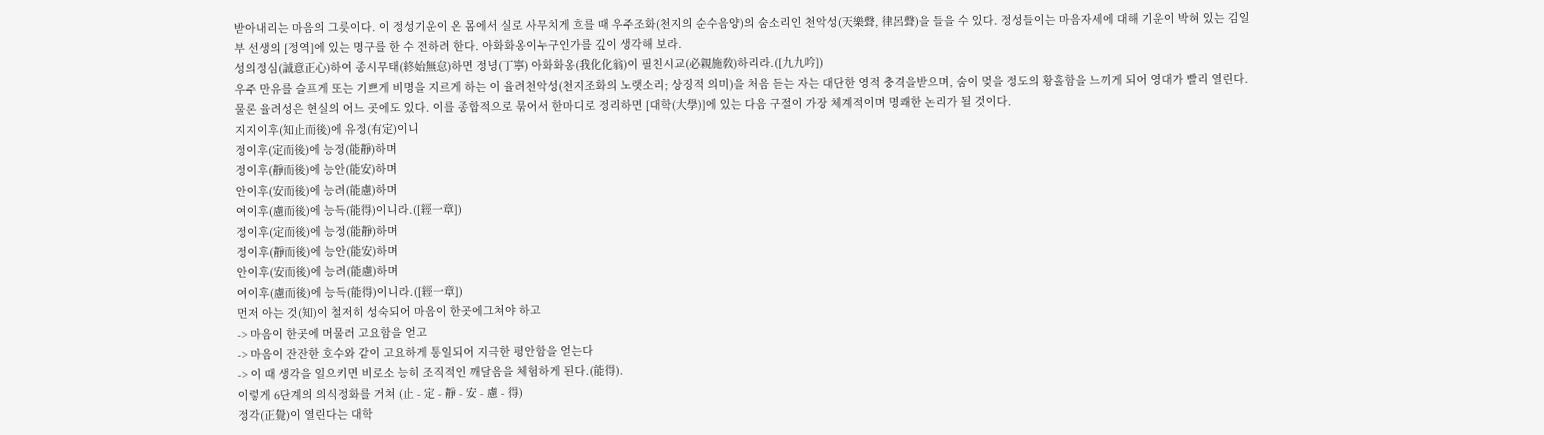받아내리는 마음의 그릇이다. 이 정성기운이 온 몸에서 실로 사무치게 흐를 때 우주조화(천지의 순수음양)의 숨소리인 천악성(天樂聲, 律呂聲)을 들을 수 있다. 정성들이는 마음자세에 대해 기운이 박혀 있는 김일부 선생의 [정역]에 있는 명구를 한 수 전하려 한다. 아화화옹이누구인가를 깊이 생각해 보라.
성의정심(誠意正心)하여 종시무태(終始無怠)하면 정녕(丁寧) 아화화옹(我化化翁)이 필친시교(必親施敎)하리라.([九九吟])
우주 만유를 슬프게 또는 기쁘게 비명을 지르게 하는 이 율려천악성(천지조화의 노랫소리; 상징적 의미)을 처음 듣는 자는 대단한 영적 충격을받으며, 숨이 멎을 정도의 황홀함을 느끼게 되어 영대가 빨리 열린다. 물론 율려성은 현실의 어느 곳에도 있다. 이를 종합적으로 묶어서 한마디로 정리하면 [대학(大學)]에 있는 다음 구절이 가장 체계적이며 명쾌한 논리가 될 것이다.
지지이후(知止而後)에 유정(有定)이니
정이후(定而後)에 능정(能靜)하며
정이후(靜而後)에 능안(能安)하며
안이후(安而後)에 능려(能慮)하며
여이후(慮而後)에 능득(能得)이니라.([經一章])
정이후(定而後)에 능정(能靜)하며
정이후(靜而後)에 능안(能安)하며
안이후(安而後)에 능려(能慮)하며
여이후(慮而後)에 능득(能得)이니라.([經一章])
먼저 아는 것(知)이 철저히 성숙되어 마음이 한곳에그쳐야 하고
-> 마음이 한곳에 머물러 고요함을 얻고
-> 마음이 잔잔한 호수와 같이 고요하게 통일되어 지극한 평안함을 얻는다
-> 이 때 생각을 일으키면 비로소 능히 조직적인 깨달음을 체험하게 된다.(能得).
이렇게 6단계의 의식정화를 거쳐 (止 - 定 - 靜 - 安 - 慮 - 得)
정각(正覺)이 열린다는 대학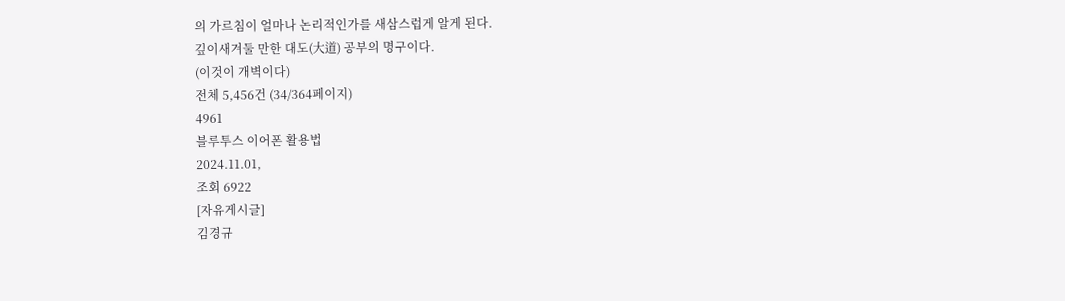의 가르침이 얼마나 논리적인가를 새삼스럽게 알게 된다.
깊이새겨둘 만한 대도(大道) 공부의 명구이다.
(이것이 개벽이다)
전체 5,456건 (34/364페이지)
4961
블루투스 이어폰 활용법
2024.11.01,
조회 6922
[자유게시글]
김경규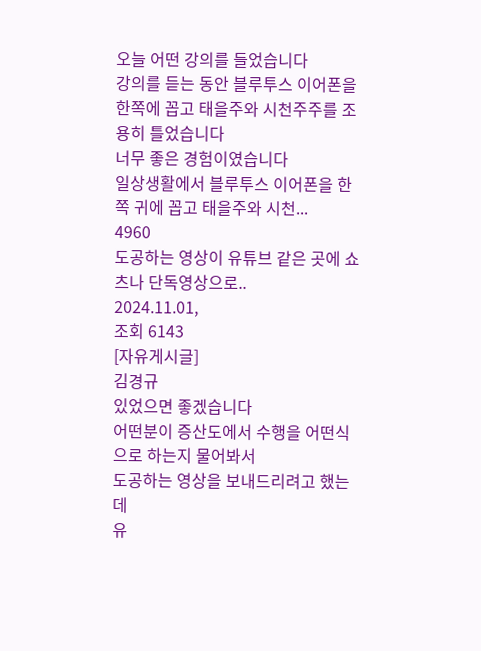오늘 어떤 강의를 들었습니다
강의를 듣는 동안 블루투스 이어폰을 한쪽에 꼽고 태을주와 시천주주를 조용히 틀었습니다
너무 좋은 경험이였습니다
일상생활에서 블루투스 이어폰을 한쪽 귀에 꼽고 태을주와 시천...
4960
도공하는 영상이 유튜브 같은 곳에 쇼츠나 단독영상으로..
2024.11.01,
조회 6143
[자유게시글]
김경규
있었으면 좋겠습니다
어떤분이 증산도에서 수행을 어떤식으로 하는지 물어봐서
도공하는 영상을 보내드리려고 했는데
유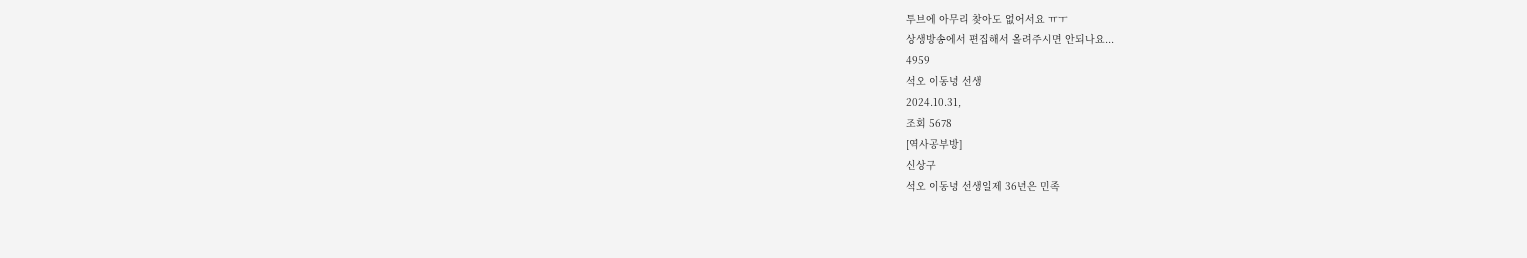투브에 아무리 찾아도 없어서요 ㅠㅜ
상생방송에서 편집해서 올려주시면 안되나요...
4959
석오 이동녕 선생
2024.10.31,
조회 5678
[역사공부방]
신상구
석오 이동녕 선생일제 36년은 민족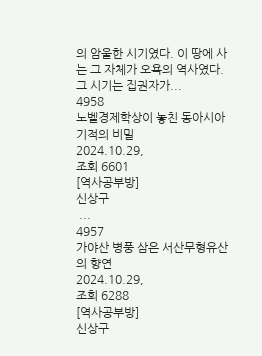의 암울한 시기였다. 이 땅에 사는 그 자체가 오욕의 역사였다. 그 시기는 집권자가...
4958
노벨경제학상이 놓친 동아시아 기적의 비밀
2024.10.29,
조회 6601
[역사공부방]
신상구
 ...
4957
가야산 병풍 삼은 서산무형유산의 향연
2024.10.29,
조회 6288
[역사공부방]
신상구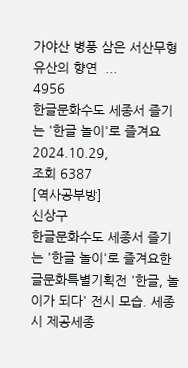가야산 병풍 삼은 서산무형유산의 향연  ...
4956
한글문화수도 세종서 즐기는 '한글 놀이'로 즐겨요
2024.10.29,
조회 6387
[역사공부방]
신상구
한글문화수도 세종서 즐기는 '한글 놀이'로 즐겨요한글문화특별기획전 '한글, 놀이가 되다' 전시 모습. 세종시 제공세종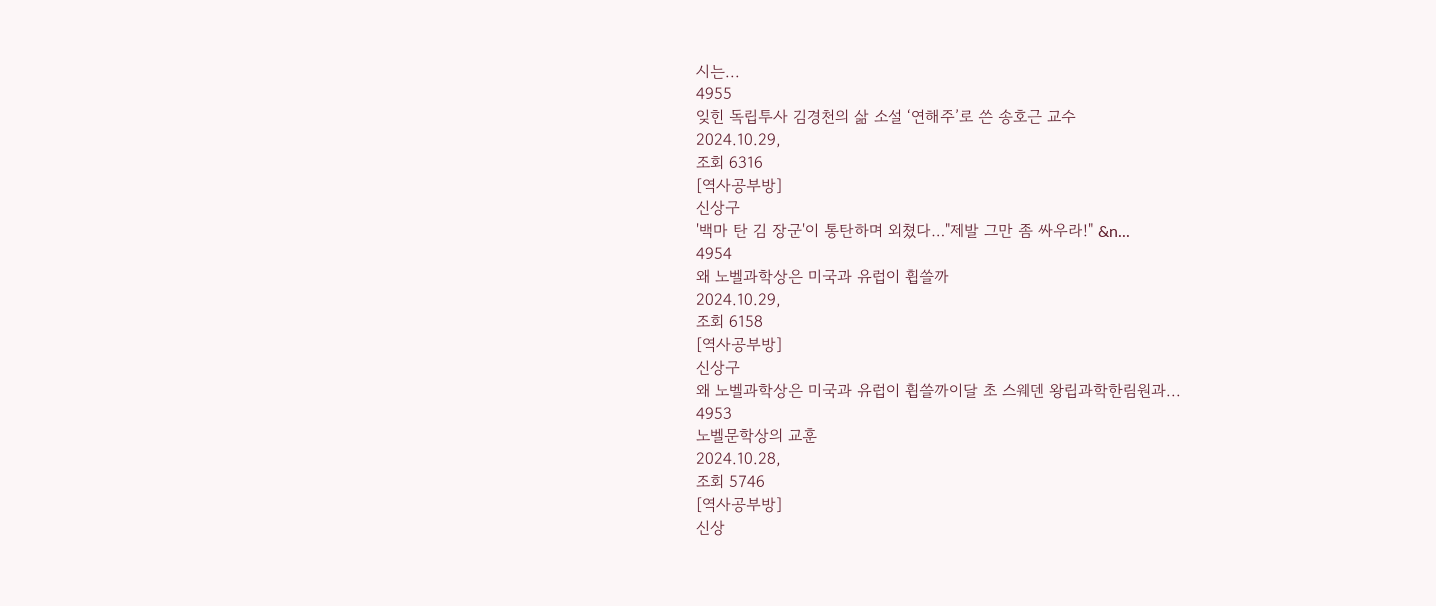시는...
4955
잊힌 독립투사 김경천의 삶 소설 ‘연해주’로 쓴 송호근 교수
2024.10.29,
조회 6316
[역사공부방]
신상구
'백마 탄 김 장군'이 통탄하며 외쳤다…"제발 그만 좀 싸우라!" &n...
4954
왜 노벨과학상은 미국과 유럽이 휩쓸까
2024.10.29,
조회 6158
[역사공부방]
신상구
왜 노벨과학상은 미국과 유럽이 휩쓸까이달 초 스웨덴 왕립과학한림원과...
4953
노벨문학상의 교훈
2024.10.28,
조회 5746
[역사공부방]
신상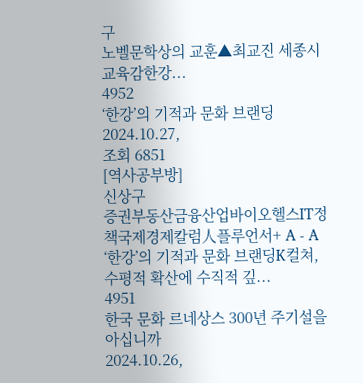구
노벨문학상의 교훈▲최교진 세종시교육감한강...
4952
‘한강’의 기적과 문화 브랜딩
2024.10.27,
조회 6851
[역사공부방]
신상구
증권부동산금융산업바이오헬스IT정책국제경제칼럼人플루언서+ A - A ‘한강’의 기적과 문화 브랜딩K컬쳐, 수평적 확산에 수직적 깊...
4951
한국 문화 르네상스 300년 주기설을 아십니까
2024.10.26,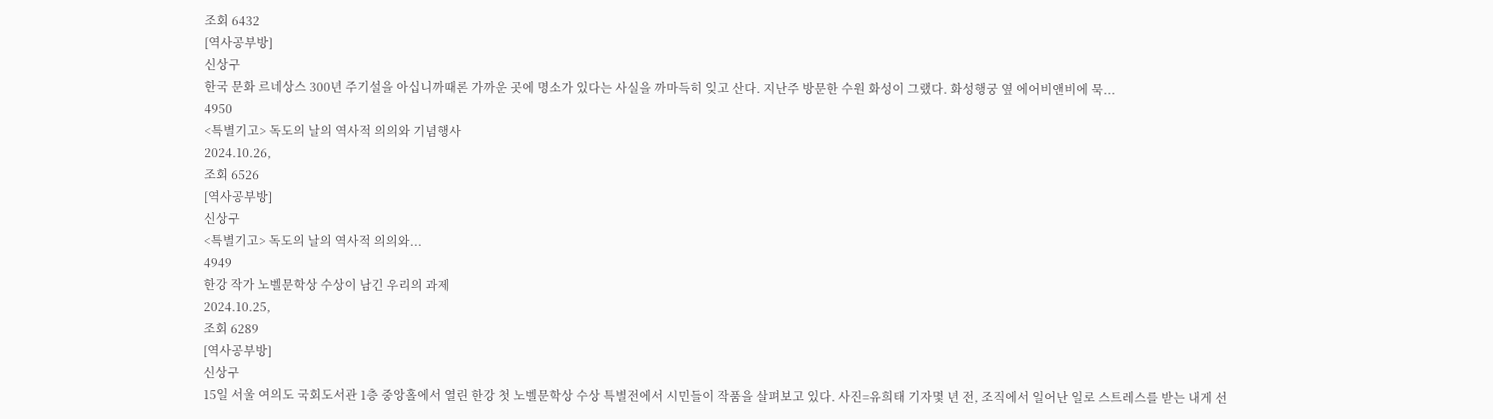조회 6432
[역사공부방]
신상구
한국 문화 르네상스 300년 주기설을 아십니까때론 가까운 곳에 명소가 있다는 사실을 까마득히 잊고 산다. 지난주 방문한 수원 화성이 그랬다. 화성행궁 옆 에어비앤비에 묵...
4950
<특별기고> 독도의 날의 역사적 의의와 기념행사
2024.10.26,
조회 6526
[역사공부방]
신상구
<특별기고> 독도의 날의 역사적 의의와...
4949
한강 작가 노벨문학상 수상이 남긴 우리의 과제
2024.10.25,
조회 6289
[역사공부방]
신상구
15일 서울 여의도 국회도서관 1층 중앙홀에서 열린 한강 첫 노벨문학상 수상 특별전에서 시민들이 작품을 살펴보고 있다. 사진=유희태 기자몇 년 전, 조직에서 일어난 일로 스트레스를 받는 내게 선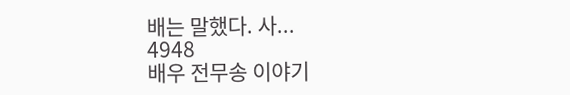배는 말했다. 사...
4948
배우 전무송 이야기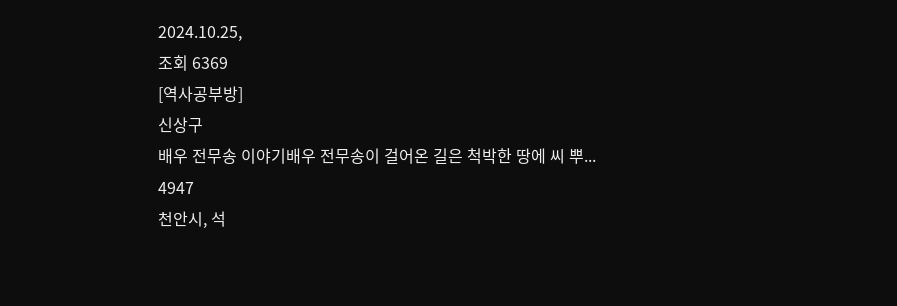2024.10.25,
조회 6369
[역사공부방]
신상구
배우 전무송 이야기배우 전무송이 걸어온 길은 척박한 땅에 씨 뿌...
4947
천안시, 석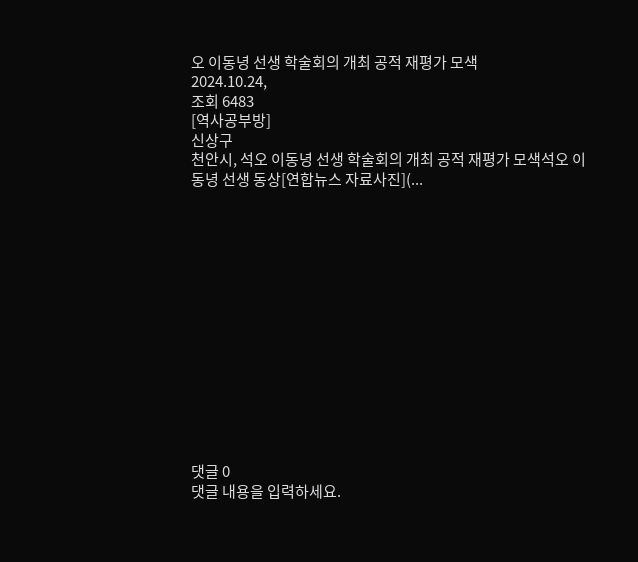오 이동녕 선생 학술회의 개최 공적 재평가 모색
2024.10.24,
조회 6483
[역사공부방]
신상구
천안시, 석오 이동녕 선생 학술회의 개최 공적 재평가 모색석오 이동녕 선생 동상[연합뉴스 자료사진](...














댓글 0
댓글 내용을 입력하세요.